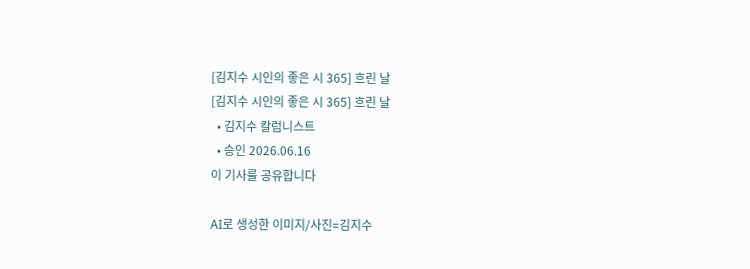[김지수 시인의 좋은 시 365] 흐린 날
[김지수 시인의 좋은 시 365] 흐린 날
  • 김지수 칼럼니스트
  • 승인 2026.06.16
이 기사를 공유합니다

AI로 생성한 이미지/사진=김지수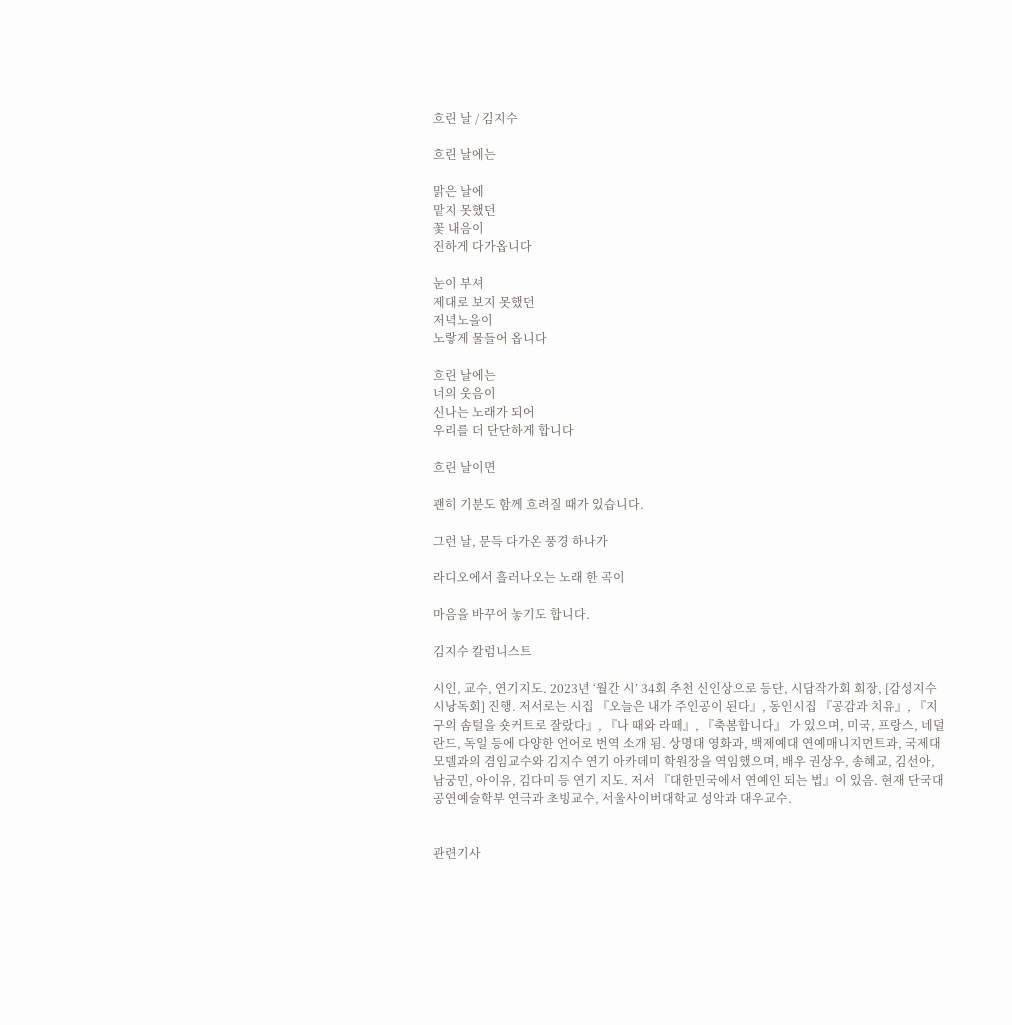흐린 날 / 김지수

흐린 날에는

맑은 날에
맡지 못했던
꽃 내음이
진하게 다가옵니다

눈이 부셔
제대로 보지 못했던
저녁노을이
노랗게 물들어 옵니다

흐린 날에는
너의 웃음이
신나는 노래가 되어
우리를 더 단단하게 합니다

흐린 날이면

괜히 기분도 함께 흐려질 때가 있습니다.

그런 날, 문득 다가온 풍경 하나가

라디오에서 흘러나오는 노래 한 곡이

마음을 바꾸어 놓기도 합니다.

김지수 칼럼니스트

시인, 교수, 연기지도. 2023년 ‘월간 시’ 34회 추천 신인상으로 등단, 시담작가회 회장, [감성지수 시낭독회] 진행. 저서로는 시집 『오늘은 내가 주인공이 된다』, 동인시집 『공감과 치유』, 『지구의 솜털을 숏커트로 잘랐다』, 『나 때와 라떼』, 『축봄합니다』 가 있으며, 미국, 프랑스, 네덜란드, 독일 등에 다양한 언어로 번역 소개 됨. 상명대 영화과, 백제예대 연예매니지먼트과, 국제대 모델과의 겸임교수와 김지수 연기 아카데미 학원장을 역임했으며, 배우 권상우, 송혜교, 김선아, 남궁민, 아이유, 김다미 등 연기 지도. 저서 『대한민국에서 연예인 되는 법』이 있음. 현재 단국대 공연예술학부 연극과 초빙교수, 서울사이버대학교 성악과 대우교수.


관련기사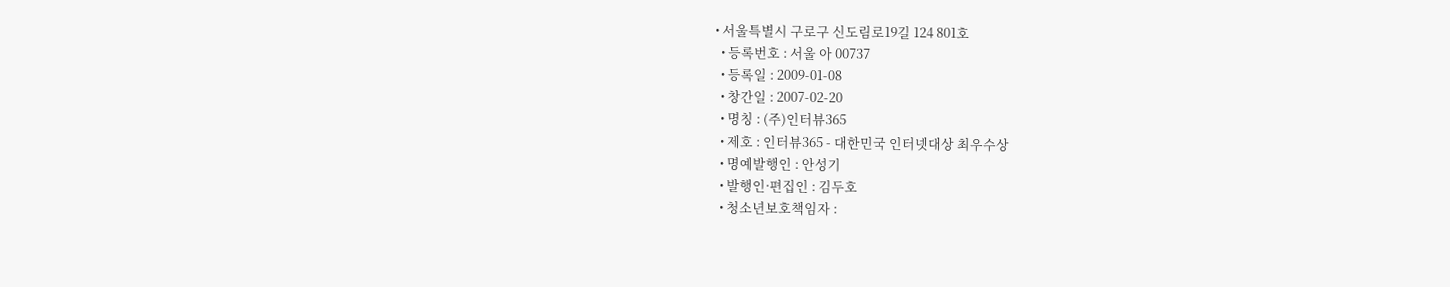• 서울특별시 구로구 신도림로19길 124 801호
  • 등록번호 : 서울 아 00737
  • 등록일 : 2009-01-08
  • 창간일 : 2007-02-20
  • 명칭 : (주)인터뷰365
  • 제호 : 인터뷰365 - 대한민국 인터넷대상 최우수상
  • 명예발행인 : 안성기
  • 발행인·편집인 : 김두호
  • 청소년보호책임자 :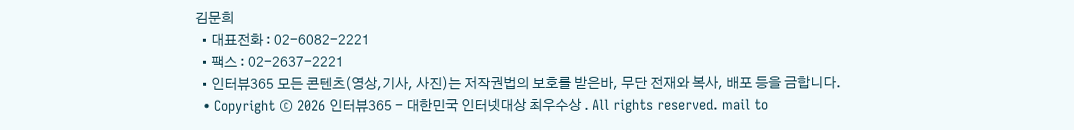김문희
  • 대표전화 : 02-6082-2221
  • 팩스 : 02-2637-2221
  • 인터뷰365 모든 콘텐츠(영상,기사, 사진)는 저작권법의 보호를 받은바, 무단 전재와 복사, 배포 등을 금합니다.
  • Copyright © 2026 인터뷰365 - 대한민국 인터넷대상 최우수상 . All rights reserved. mail to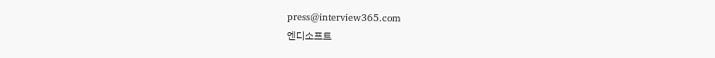press@interview365.com
엔디소프트